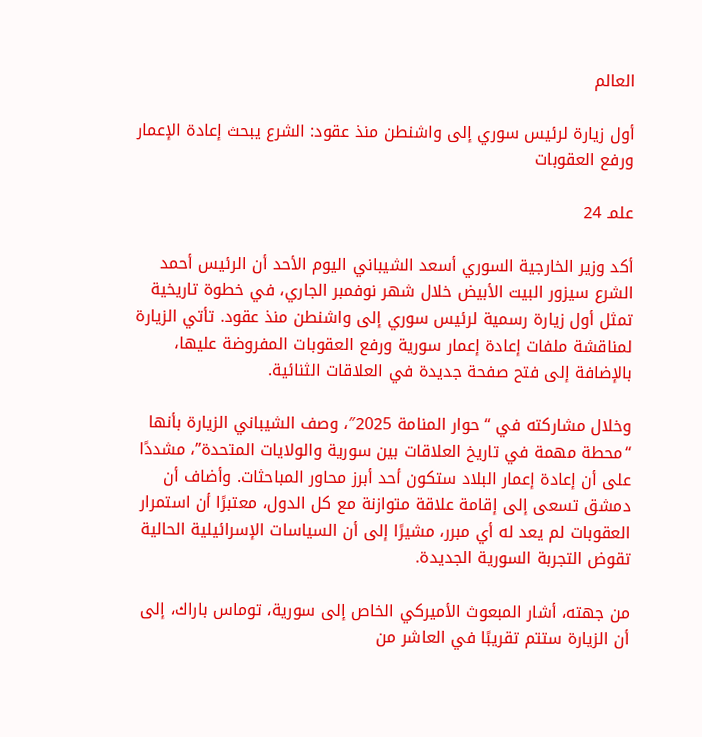العالم

أول زيارة لرئيس سوري إلى واشنطن منذ عقود: الشرع يبحث إعادة الإعمار ورفع العقوبات

علمـ 24

أكد وزير الخارجية السوري أسعد الشيباني اليوم الأحد أن الرئيس أحمد الشرع سيزور البيت الأبيض خلال شهر نوفمبر الجاري، في خطوة تاريخية تمثل أول زيارة رسمية لرئيس سوري إلى واشنطن منذ عقود. تأتي الزيارة لمناقشة ملفات إعادة إعمار سورية ورفع العقوبات المفروضة عليها، بالإضافة إلى فتح صفحة جديدة في العلاقات الثنائية.

وخلال مشاركته في “حوار المنامة 2025″، وصف الشيباني الزيارة بأنها “محطة مهمة في تاريخ العلاقات بين سورية والولايات المتحدة”، مشددًا على أن إعادة إعمار البلاد ستكون أحد أبرز محاور المباحثات. وأضاف أن دمشق تسعى إلى إقامة علاقة متوازنة مع كل الدول، معتبرًا أن استمرار العقوبات لم يعد له أي مبرر، مشيرًا إلى أن السياسات الإسرائيلية الحالية تقوض التجربة السورية الجديدة.

من جهته، أشار المبعوث الأميركي الخاص إلى سورية، توماس باراك، إلى أن الزيارة ستتم تقريبًا في العاشر من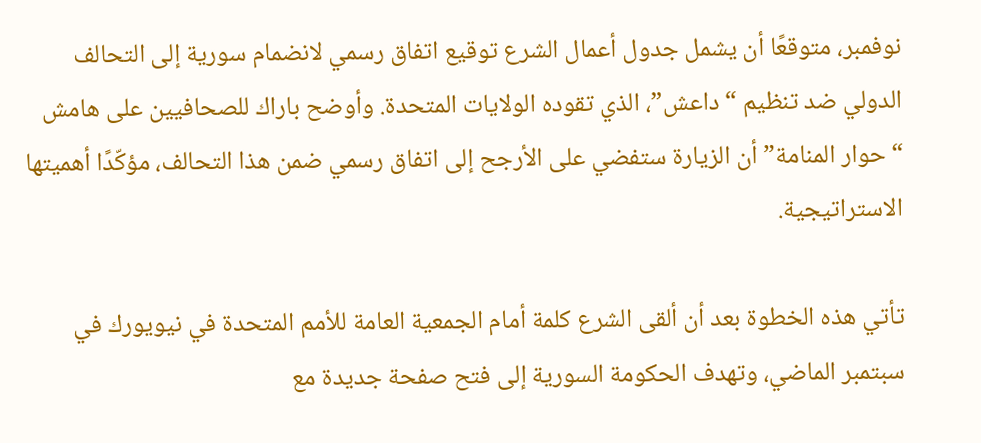نوفمبر، متوقعًا أن يشمل جدول أعمال الشرع توقيع اتفاق رسمي لانضمام سورية إلى التحالف الدولي ضد تنظيم “داعش”، الذي تقوده الولايات المتحدة. وأوضح باراك للصحافيين على هامش “حوار المنامة” أن الزيارة ستفضي على الأرجح إلى اتفاق رسمي ضمن هذا التحالف، مؤكّدًا أهميتها الاستراتيجية.

تأتي هذه الخطوة بعد أن ألقى الشرع كلمة أمام الجمعية العامة للأمم المتحدة في نيويورك في سبتمبر الماضي، وتهدف الحكومة السورية إلى فتح صفحة جديدة مع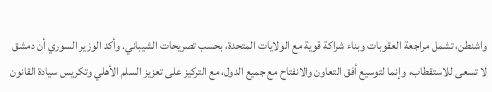واشنطن، تشمل مراجعة العقوبات وبناء شراكة قوية مع الولايات المتحدة، بحسب تصريحات الشيباني. وأكد الوزير السوري أن دمشق لا تسعى للاستقطاب، وإنما لتوسيع أفق التعاون والانفتاح مع جميع الدول، مع التركيز على تعزيز السلم الأهلي وتكريس سيادة القانون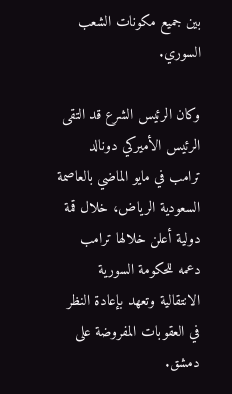بين جميع مكونات الشعب السوري.

وكان الرئيس الشرع قد التقى الرئيس الأميركي دونالد ترامب في مايو الماضي بالعاصمة السعودية الرياض، خلال قمة دولية أعلن خلالها ترامب دعمه للحكومة السورية الانتقالية وتعهد بإعادة النظر في العقوبات المفروضة على دمشق.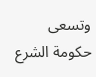وتسعى حكومة الشرع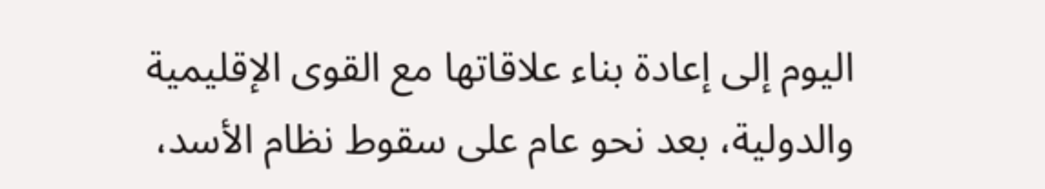اليوم إلى إعادة بناء علاقاتها مع القوى الإقليمية والدولية، بعد نحو عام على سقوط نظام الأسد،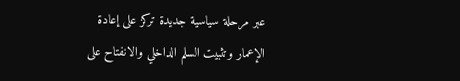عبر مرحلة سياسية جديدة تركز على إعادة الإعمار وتثبيت السلم الداخلي والانفتاح على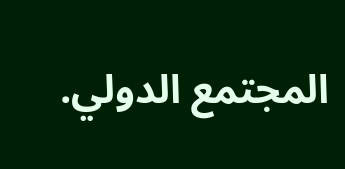المجتمع الدولي.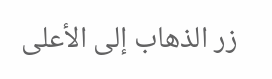زر الذهاب إلى الأعلى